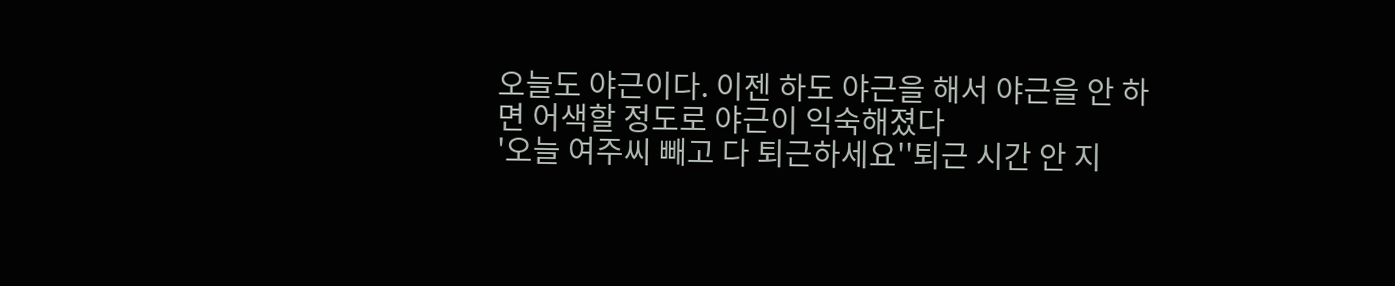오늘도 야근이다. 이젠 하도 야근을 해서 야근을 안 하면 어색할 정도로 야근이 익숙해졌다
'오늘 여주씨 빼고 다 퇴근하세요''퇴근 시간 안 지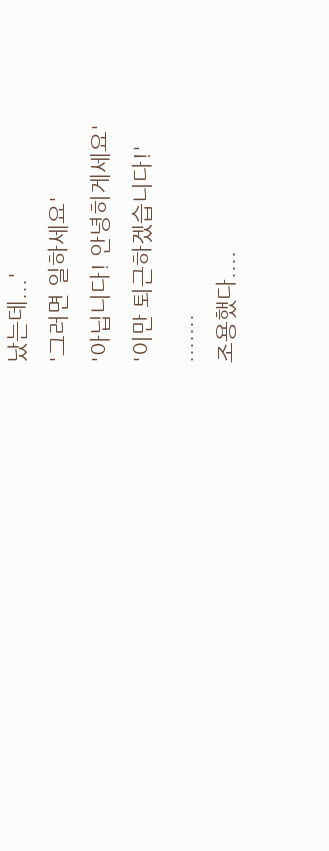났는데...'
'그러면 일하세요'
'아닙니다! 안녕히게세요'
'이만 퇴근하겠습니다!'
.......
조용했다....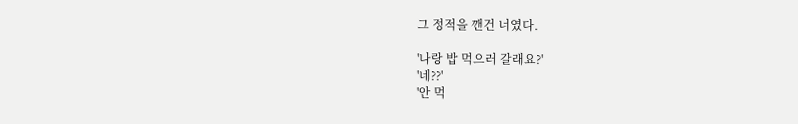그 정적을 깬건 너였다.

'나랑 밥 먹으러 갈래요?'
'네??'
'안 먹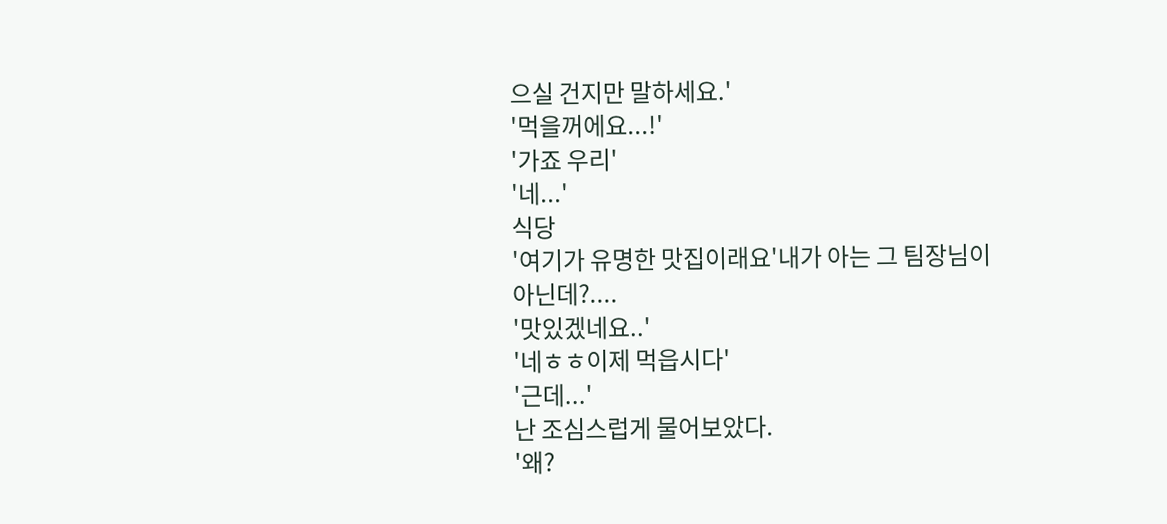으실 건지만 말하세요.'
'먹을꺼에요...!'
'가죠 우리'
'네...'
식당
'여기가 유명한 맛집이래요'내가 아는 그 팀장님이 아닌데?....
'맛있겠네요..'
'네ㅎㅎ이제 먹읍시다'
'근데...'
난 조심스럽게 물어보았다.
'왜?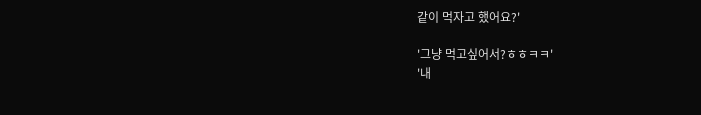같이 먹자고 했어요?'

'그냥 먹고싶어서?ㅎㅎㅋㅋ'
'내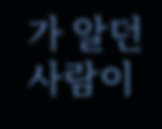가 알던 사람이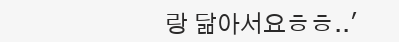랑 닮아서요ㅎㅎ..'